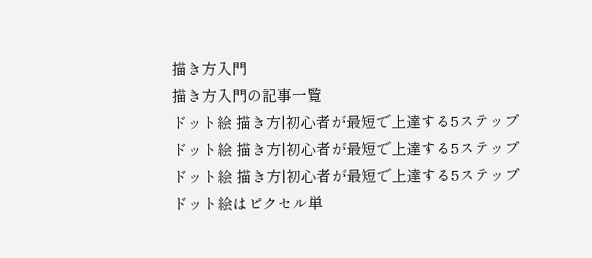描き方入門
描き方入門の記事一覧
ドット絵 描き方|初心者が最短で上達する5ステップ
ドット絵 描き方|初心者が最短で上達する5ステップ
ドット絵 描き方|初心者が最短で上達する5ステップ
ドット絵はピクセル単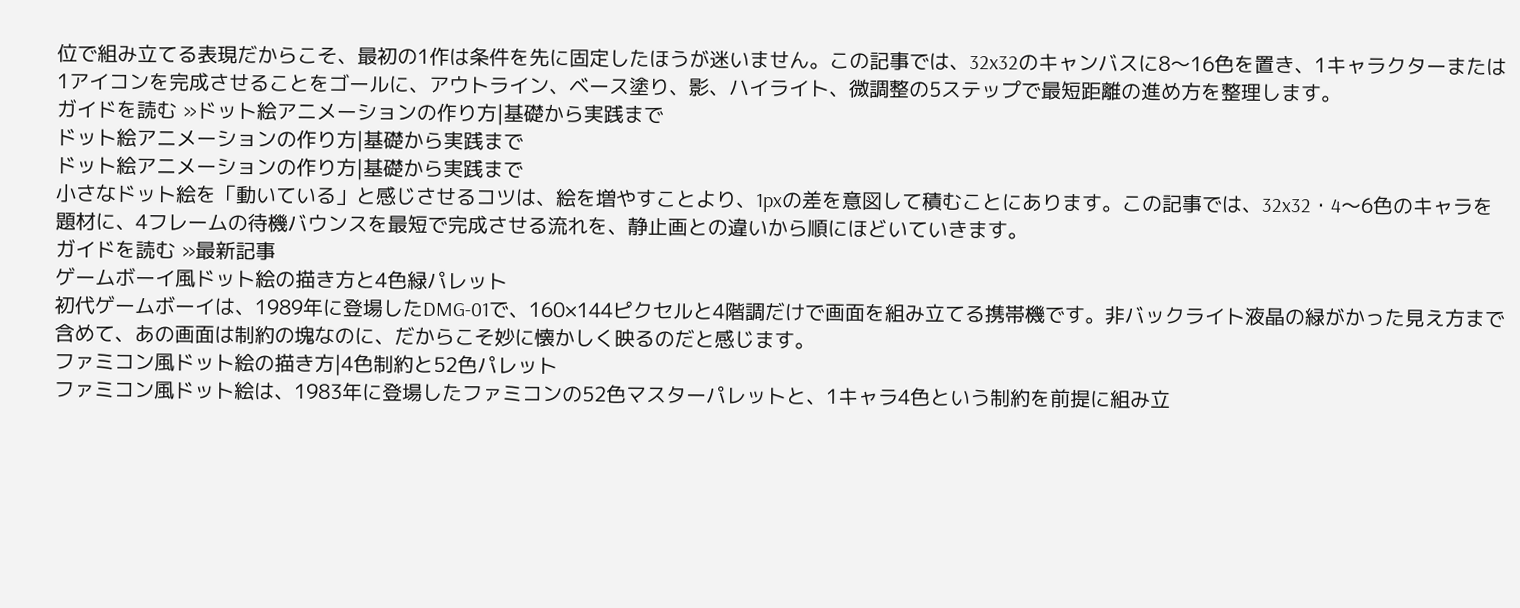位で組み立てる表現だからこそ、最初の1作は条件を先に固定したほうが迷いません。この記事では、32x32のキャンバスに8〜16色を置き、1キャラクターまたは1アイコンを完成させることをゴールに、アウトライン、ベース塗り、影、ハイライト、微調整の5ステップで最短距離の進め方を整理します。
ガイドを読む »ドット絵アニメーションの作り方|基礎から実践まで
ドット絵アニメーションの作り方|基礎から実践まで
ドット絵アニメーションの作り方|基礎から実践まで
小さなドット絵を「動いている」と感じさせるコツは、絵を増やすことより、1pxの差を意図して積むことにあります。この記事では、32x32・4〜6色のキャラを題材に、4フレームの待機バウンスを最短で完成させる流れを、静止画との違いから順にほどいていきます。
ガイドを読む »最新記事
ゲームボーイ風ドット絵の描き方と4色緑パレット
初代ゲームボーイは、1989年に登場したDMG-01で、160×144ピクセルと4階調だけで画面を組み立てる携帯機です。非バックライト液晶の緑がかった見え方まで含めて、あの画面は制約の塊なのに、だからこそ妙に懐かしく映るのだと感じます。
ファミコン風ドット絵の描き方|4色制約と52色パレット
ファミコン風ドット絵は、1983年に登場したファミコンの52色マスターパレットと、1キャラ4色という制約を前提に組み立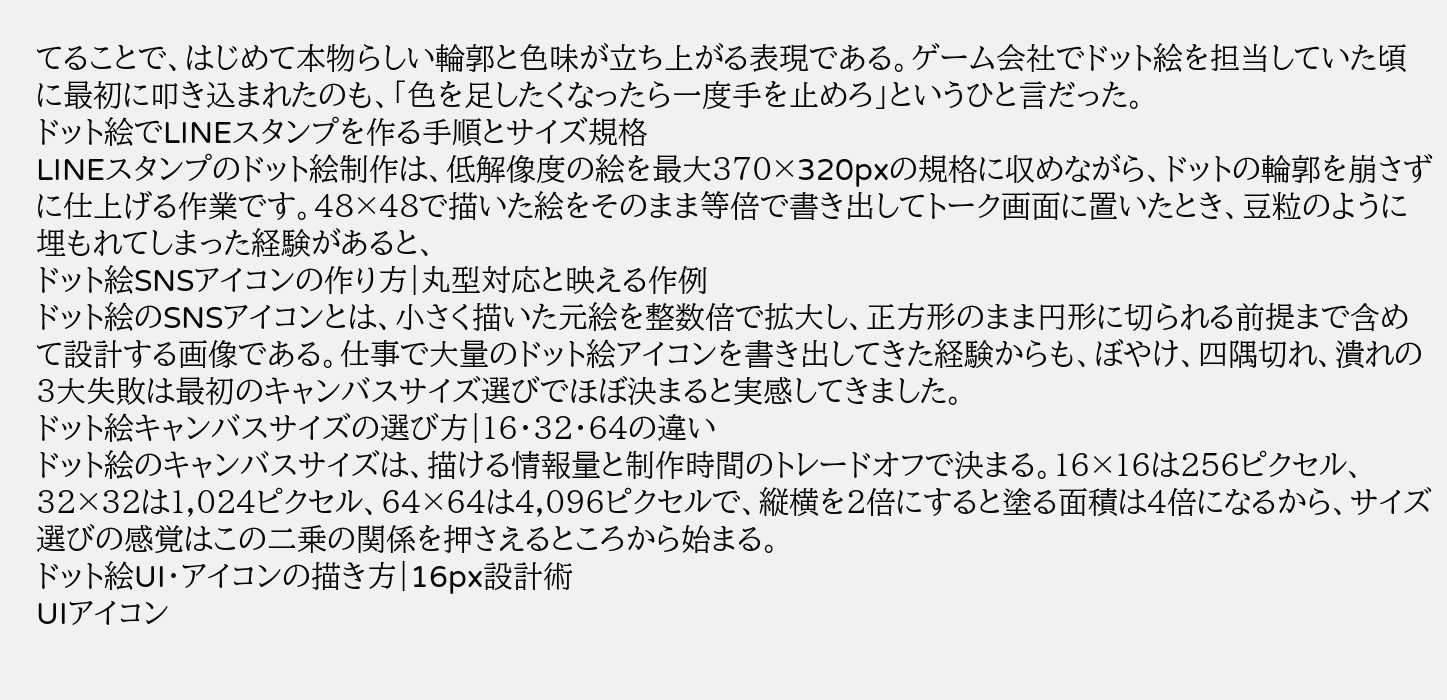てることで、はじめて本物らしい輪郭と色味が立ち上がる表現である。ゲーム会社でドット絵を担当していた頃に最初に叩き込まれたのも、「色を足したくなったら一度手を止めろ」というひと言だった。
ドット絵でLINEスタンプを作る手順とサイズ規格
LINEスタンプのドット絵制作は、低解像度の絵を最大370×320pxの規格に収めながら、ドットの輪郭を崩さずに仕上げる作業です。48×48で描いた絵をそのまま等倍で書き出してトーク画面に置いたとき、豆粒のように埋もれてしまった経験があると、
ドット絵SNSアイコンの作り方|丸型対応と映える作例
ドット絵のSNSアイコンとは、小さく描いた元絵を整数倍で拡大し、正方形のまま円形に切られる前提まで含めて設計する画像である。仕事で大量のドット絵アイコンを書き出してきた経験からも、ぼやけ、四隅切れ、潰れの3大失敗は最初のキャンバスサイズ選びでほぼ決まると実感してきました。
ドット絵キャンバスサイズの選び方|16・32・64の違い
ドット絵のキャンバスサイズは、描ける情報量と制作時間のトレードオフで決まる。16×16は256ピクセル、32×32は1,024ピクセル、64×64は4,096ピクセルで、縦横を2倍にすると塗る面積は4倍になるから、サイズ選びの感覚はこの二乗の関係を押さえるところから始まる。
ドット絵UI・アイコンの描き方|16px設計術
UIアイコン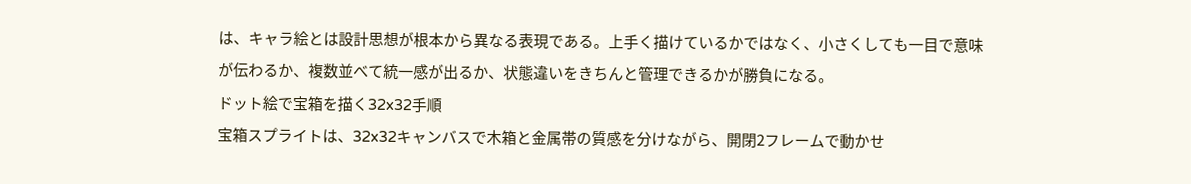は、キャラ絵とは設計思想が根本から異なる表現である。上手く描けているかではなく、小さくしても一目で意味が伝わるか、複数並べて統一感が出るか、状態違いをきちんと管理できるかが勝負になる。
ドット絵で宝箱を描く32x32手順
宝箱スプライトは、32x32キャンバスで木箱と金属帯の質感を分けながら、開閉2フレームで動かせ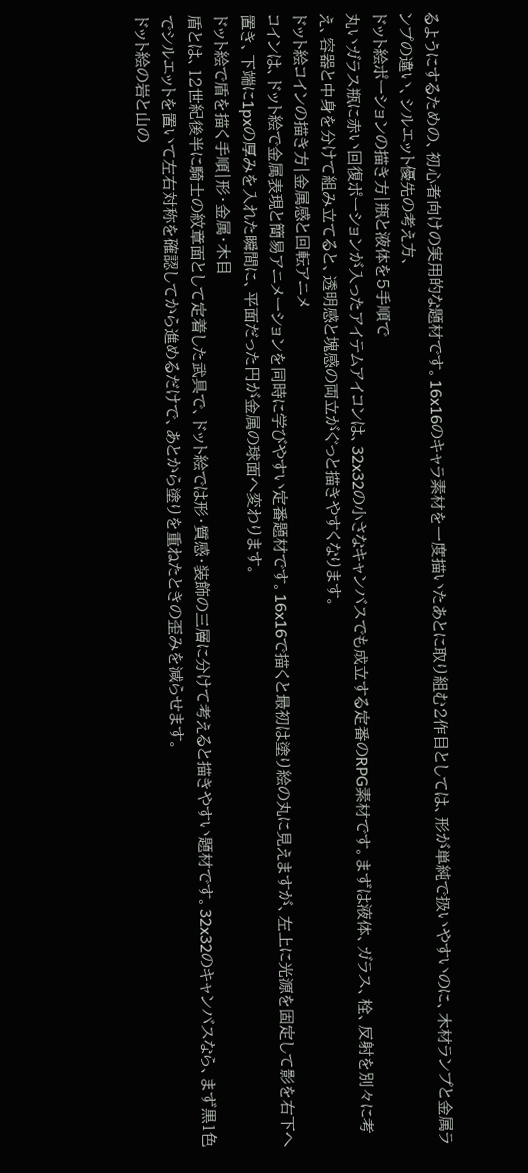るようにするための、初心者向けの実用的な題材です。16x16のキャラ素材を一度描いたあとに取り組む2作目としては、形が単純で扱いやすいのに、木材ランプと金属ランプの違い、シルエット優先の考え方、
ドット絵ポーションの描き方|瓶と液体を5手順で
丸いガラス瓶に赤い回復ポーションが入ったアイテムアイコンは、32x32の小さなキャンバスでも成立する定番のRPG素材です。まずは液体、ガラス、栓、反射を別々に考え、容器と中身を分けて組み立てると、透明感と塊感の両立がぐっと描きやすくなります。
ドット絵コインの描き方|金属感と回転アニメ
コインは、ドット絵で金属表現と簡易アニメーションを同時に学びやすい定番題材です。16x16で描くと最初は塗り絵の丸に見えますが、左上に光源を固定して影を右下へ置き、下端に1pxの厚みを入れた瞬間に、平面だった円が金属の球面へ変わります。
ドット絵で盾を描く手順|形・金属・木目
盾とは、12世紀後半に騎士の紋章面として定着した武具で、ドット絵では形・質感・装飾の三層に分けて考えると描きやすい題材です。32x32のキャンバスなら、まず黒1色でシルエットを置いて左右対称を確認してから進めるだけで、あとから塗りを重ねたときの歪みを減らせます。
ドット絵の岩と山の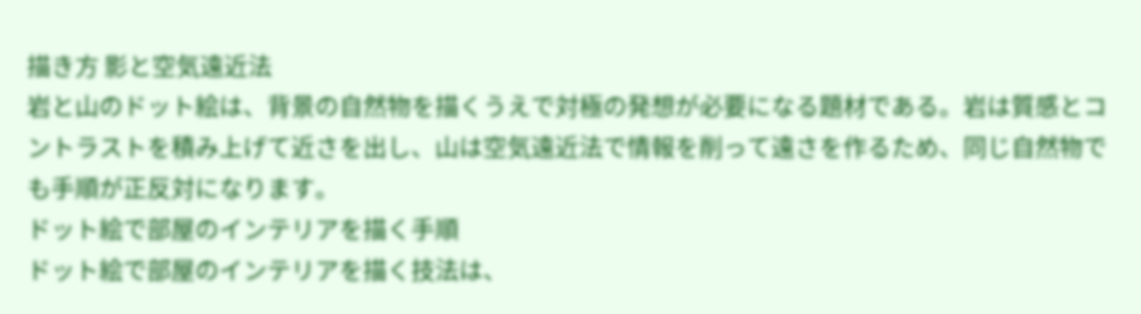描き方 影と空気遠近法
岩と山のドット絵は、背景の自然物を描くうえで対極の発想が必要になる題材である。岩は質感とコントラストを積み上げて近さを出し、山は空気遠近法で情報を削って遠さを作るため、同じ自然物でも手順が正反対になります。
ドット絵で部屋のインテリアを描く手順
ドット絵で部屋のインテリアを描く技法は、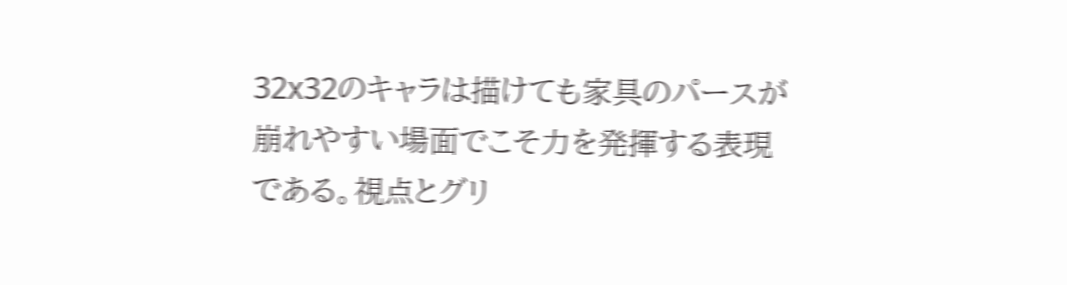32x32のキャラは描けても家具のパースが崩れやすい場面でこそ力を発揮する表現である。視点とグリ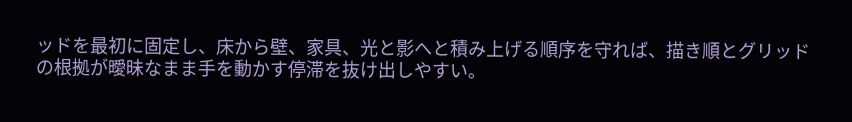ッドを最初に固定し、床から壁、家具、光と影へと積み上げる順序を守れば、描き順とグリッドの根拠が曖昧なまま手を動かす停滞を抜け出しやすい。